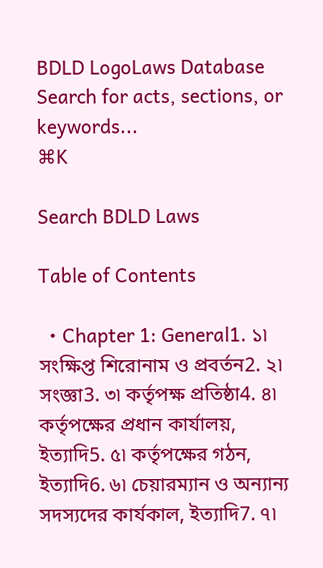BDLD LogoLaws Database
Search for acts, sections, or keywords...
⌘K

Search BDLD Laws

Table of Contents

  • Chapter 1: General1. ১৷ সংক্ষিপ্ত শিরোনাম ও প্রবর্তন2. ২৷ সংজ্ঞা3. ৩৷ কর্তৃপক্ষ প্রতিষ্ঠা4. ৪৷ কর্তৃপক্ষের প্রধান কার্যালয়, ইত্যাদি5. ৫৷ কর্তৃপক্ষের গঠন, ইত্যাদি6. ৬৷ চেয়ারম্যান ও অন্যান্য সদস্যদের কার্যকাল, ইত্যাদি7. ৭৷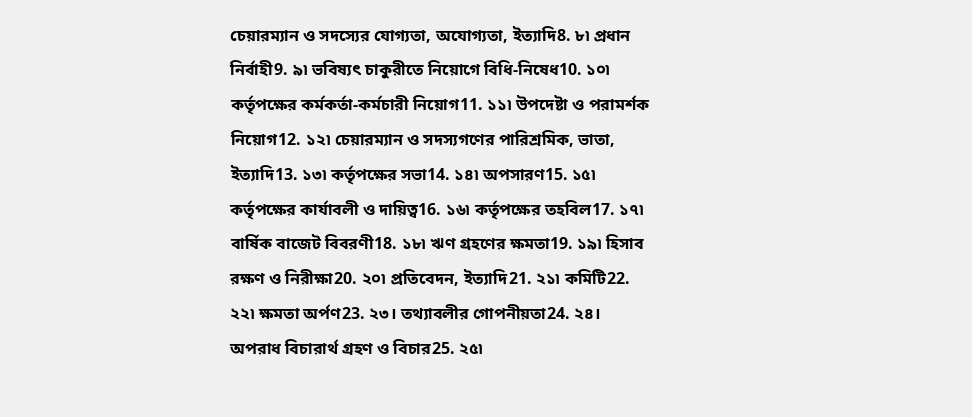চেয়ারম্যান ও সদস্যের যোগ্যতা, অযোগ্যতা, ইত্যাদি8. ৮৷ প্রধান নির্বাহী9. ৯৷ ভবিষ্যৎ চাকুরীতে নিয়োগে বিধি-নিষেধ10. ১০৷ কর্তৃপক্ষের কর্মকর্তা-কর্মচারী নিয়োগ11. ১১৷ উপদেষ্টা ও পরামর্শক নিয়োগ12. ১২৷ চেয়ারম্যান ও সদস্যগণের পারিশ্রমিক, ভাতা, ইত্যাদি13. ১৩৷ কর্তৃপক্ষের সভা14. ১৪৷ অপসারণ15. ১৫৷ কর্তৃপক্ষের কার্যাবলী ও দায়িত্ব16. ১৬৷ কর্তৃপক্ষের তহবিল17. ১৭৷ বার্ষিক বাজেট বিবরণী18. ১৮৷ ঋণ গ্রহণের ক্ষমতা19. ১৯৷ হিসাব রক্ষণ ও নিরীক্ষা20. ২০৷ প্রতিবেদন, ইত্যাদি21. ২১৷ কমিটি22. ২২৷ ক্ষমতা অর্পণ23. ২৩। তথ্যাবলীর গোপনীয়তা24. ২৪। অপরাধ বিচারার্থ গ্রহণ ও বিচার25. ২৫৷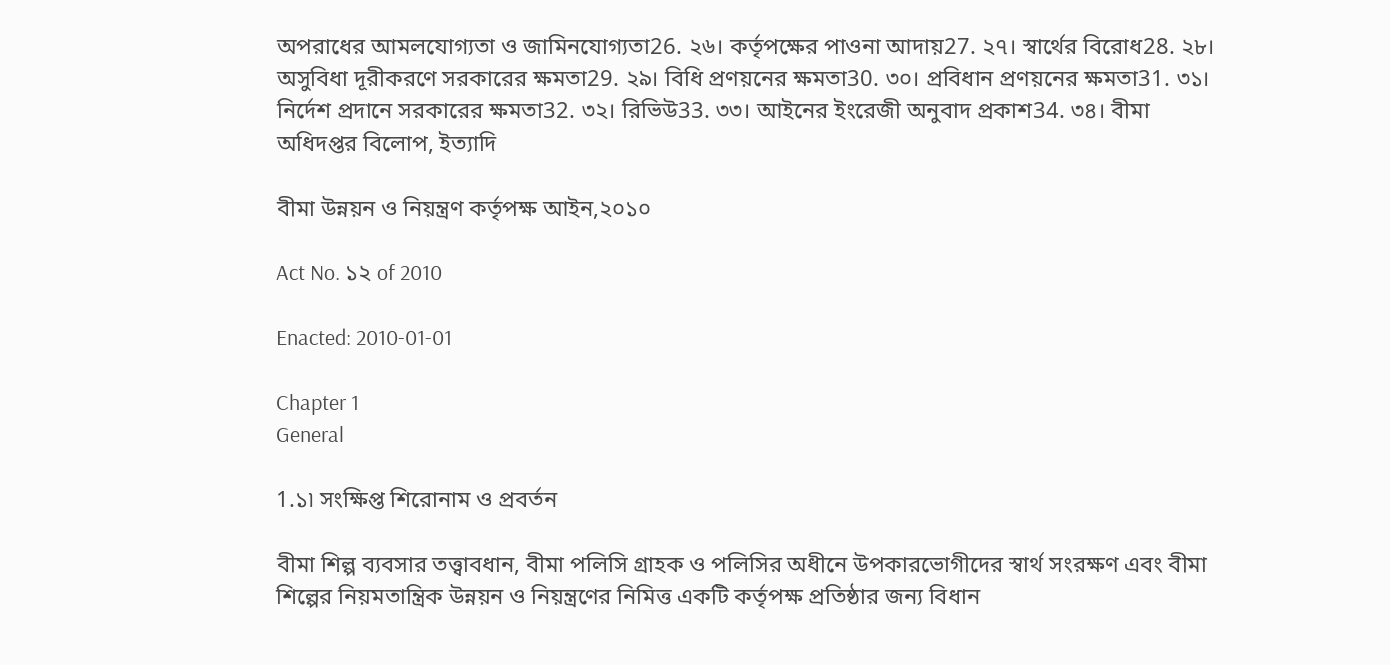অপরাধের আমলযোগ্যতা ও জামিনযোগ্যতা26. ২৬। কর্তৃপক্ষের পাওনা আদায়27. ২৭। স্বার্থের বিরোধ28. ২৮। অসুবিধা দূরীকরণে সরকারের ক্ষমতা29. ২৯। বিধি প্রণয়নের ক্ষমতা30. ৩০। প্রবিধান প্রণয়নের ক্ষমতা31. ৩১। নির্দেশ প্রদানে সরকারের ক্ষমতা32. ৩২। রিভিউ33. ৩৩। আইনের ইংরেজী অনুবাদ প্রকাশ34. ৩৪। বীমা অধিদপ্তর বিলোপ, ইত্যাদি

বীমা উন্নয়ন ও নিয়ন্ত্রণ কর্তৃপক্ষ আইন,২০১০

Act No. ১২ of 2010

Enacted: 2010-01-01

Chapter 1
General

1.১৷ সংক্ষিপ্ত শিরোনাম ও প্রবর্তন

বীমা শিল্প ব্যবসার তত্ত্বাবধান, বীমা পলিসি গ্রাহক ও পলিসির অধীনে উপকারভোগীদের স্বার্থ সংরক্ষণ এবং বীমা শিল্পের নিয়মতান্ত্রিক উন্নয়ন ও নিয়ন্ত্রণের নিমিত্ত একটি কর্তৃপক্ষ প্রতিষ্ঠার জন্য বিধান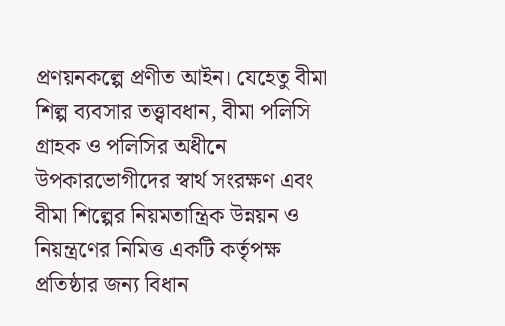প্রণয়নকল্পে প্রণীত আইন। যেহেতু বীমা শিল্প ব্যবসার তত্ত্বাবধান, বীমা পলিসি গ্রাহক ও পলিসির অধীনে উপকারভোগীদের স্বার্থ সংরক্ষণ এবং বীমা শিল্পের নিয়মতান্ত্রিক উন্নয়ন ও নিয়ন্ত্রণের নিমিত্ত একটি কর্তৃপক্ষ প্রতিষ্ঠার জন্য বিধান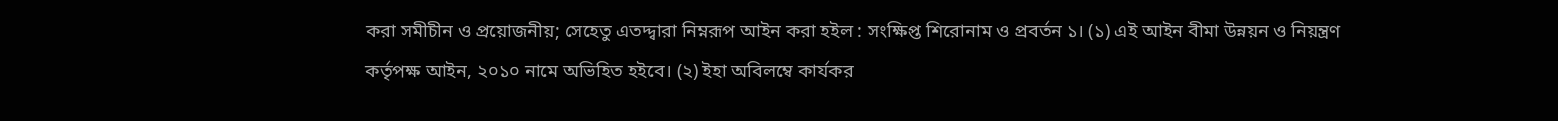করা সমীচীন ও প্রয়োজনীয়; সেহেতু এতদ্দ্বারা নিম্নরূপ আইন করা হইল : সংক্ষিপ্ত শিরোনাম ও প্রবর্তন ১। (১) এই আইন বীমা উন্নয়ন ও নিয়ন্ত্রণ কর্তৃপক্ষ আইন, ২০১০ নামে অভিহিত হইবে। (২) ইহা অবিলম্বে কার্যকর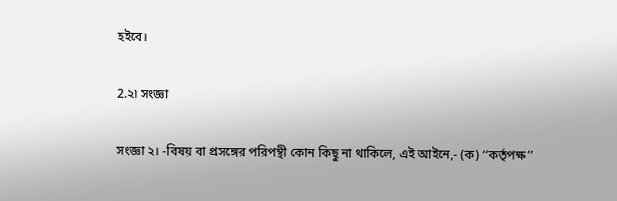হইবে।

2.২৷ সংজ্ঞা

সংজ্ঞা ২। -বিষয় বা প্রসঙ্গের পরিপন্থী কোন কিছু না থাকিলে, এই আইনে,- (ক) ‘‘কর্তৃপক্ষ’’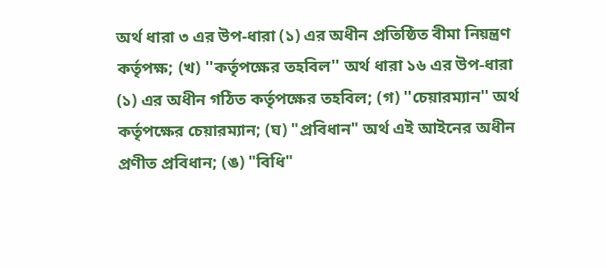অর্থ ধারা ৩ এর উপ-ধারা (১) এর অধীন প্রতিষ্ঠিত বীমা নিয়ন্ত্রণ কর্তৃপক্ষ; (খ) ''কর্তৃপক্ষের তহবিল'' অর্থ ধারা ১৬ এর উপ-ধারা (১) এর অধীন গঠিত কর্তৃপক্ষের তহবিল; (গ) ''চেয়ারম্যান'' অর্থ কর্তৃপক্ষের চেয়ারম্যান; (ঘ) "প্রবিধান" অর্থ এই আইনের অধীন প্রণীত প্রবিধান; (ঙ) "বিধি"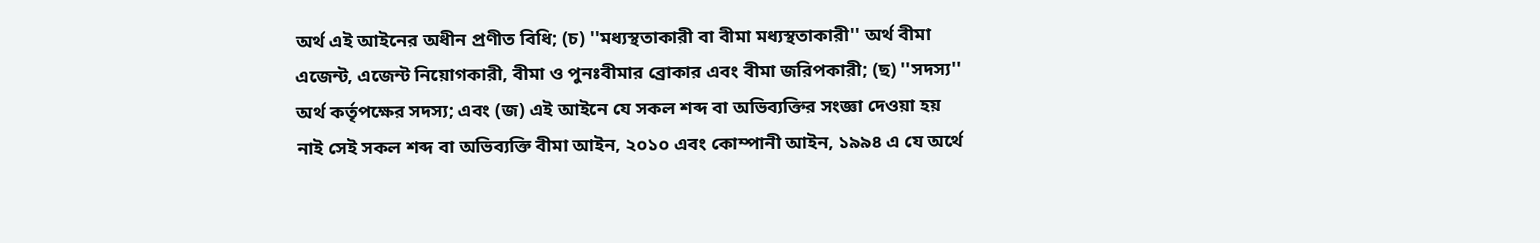অর্থ এই আইনের অধীন প্রণীত বিধি; (চ) ''মধ্যস্থতাকারী বা বীমা মধ্যস্থতাকারী'' অর্থ বীমা এজেন্ট, এজেন্ট নিয়োগকারী, বীমা ও পুনঃবীমার ব্রোকার এবং বীমা জরিপকারী; (ছ) ''সদস্য'' অর্থ কর্তৃপক্ষের সদস্য; এবং (জ) এই আইনে যে সকল শব্দ বা অভিব্যক্তির সংজ্ঞা দেওয়া হয় নাই সেই সকল শব্দ বা অভিব্যক্তি বীমা আইন, ২০১০ এবং কোম্পানী আইন, ১৯৯৪ এ যে অর্থে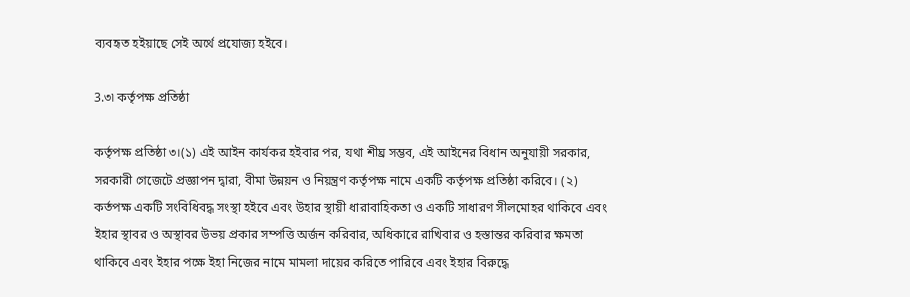ব্যবহৃত হইয়াছে সেই অর্থে প্রযোজ্য হইবে।

3.৩৷ কর্তৃপক্ষ প্রতিষ্ঠা

কর্তৃপক্ষ প্রতিষ্ঠা ৩।(১) এই আইন কার্যকর হইবার পর, যথা শীঘ্র সম্ভব, এই আইনের বিধান অনুযায়ী সরকার, সরকারী গেজেটে প্রজ্ঞাপন দ্বারা, বীমা উন্নয়ন ও নিয়ন্ত্রণ কর্তৃপক্ষ নামে একটি কর্তৃপক্ষ প্রতিষ্ঠা করিবে। (২) কর্তপক্ষ একটি সংবিধিবদ্ধ সংস্থা হইবে এবং উহার স্থায়ী ধারাবাহিকতা ও একটি সাধারণ সীলমোহর থাকিবে এবং ইহার স্থাবর ও অস্থাবর উভয় প্রকার সম্পত্তি অর্জন করিবার, অধিকারে রাখিবার ও হস্তান্তর করিবার ক্ষমতা থাকিবে এবং ইহার পক্ষে ইহা নিজের নামে মামলা দায়ের করিতে পারিবে এবং ইহার বিরুদ্ধে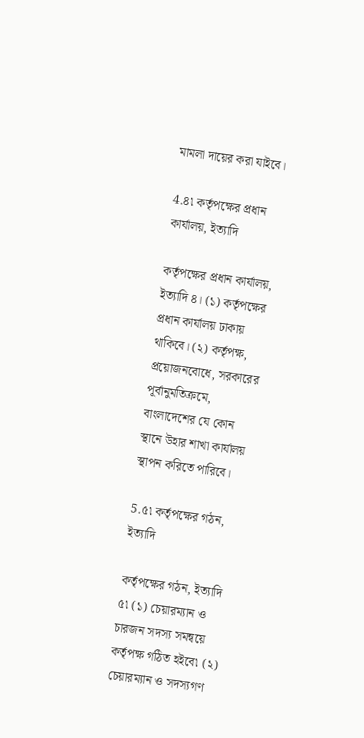মামলা দায়ের করা যাইবে।

4.৪৷ কর্তৃপক্ষের প্রধান কার্যালয়, ইত্যাদি

কর্তৃপক্ষের প্রধান কার্যালয়, ইত্যাদি ৪। (১) কর্তৃপক্ষের প্রধান কার্যালয় ঢাকায় থাকিবে। (২) কর্তৃপক্ষ, প্রয়োজনবোধে, সরকারের পূর্বানুমতিক্রমে, বাংলাদেশের যে কোন স্থানে উহার শাখা কার্যালয় স্থাপন করিতে পারিবে।

5.৫৷ কর্তৃপক্ষের গঠন, ইত্যাদি

কর্তৃপক্ষের গঠন, ইত্যাদি ৫৷ (১) চেয়ারম্যান ও চারজন সদস্য সমন্বয়ে কর্তৃপক্ষ গঠিত হইবে৷ (২) চেয়ারম্যান ও সদস্যগণ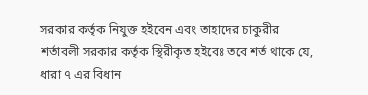সরকার কর্তৃক নিযুক্ত হইবেন এবং তাহাদের চাকুরীর শর্তাবলী সরকার কর্তৃক স্থিরীকৃত হইবেঃ তবে শর্ত থাকে যে, ধারা ৭ এর বিধান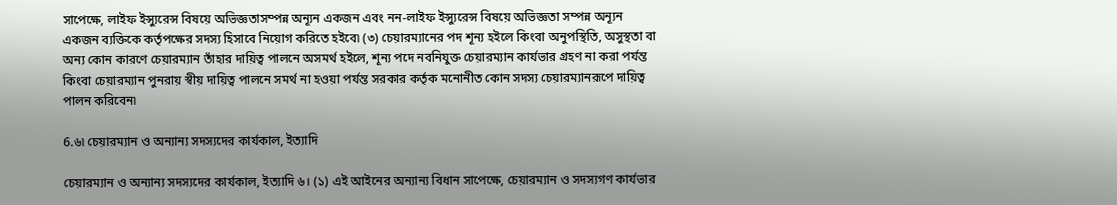সাপেক্ষে, লাইফ ইন্স্যুরেন্স বিষয়ে অভিজ্ঞতাসম্পন্ন অন্যূন একজন এবং নন-লাইফ ইন্স্যুরেন্স বিষয়ে অভিজ্ঞতা সম্পন্ন অন্যূন একজন ব্যক্তিকে কর্তৃপক্ষের সদস্য হিসাবে নিয়োগ করিতে হইবে৷ (৩) চেয়ারম্যানের পদ শূন্য হইলে কিংবা অনুপস্থিতি, অসুস্থতা বা অন্য কোন কারণে চেয়ারম্যান তাঁহার দায়িত্ব পালনে অসমর্থ হইলে, শূন্য পদে নবনিযুক্ত চেয়ারম্যান কার্যভার গ্রহণ না করা পর্যন্ত কিংবা চেয়ারম্যান পুনরায় স্বীয় দায়িত্ব পালনে সমর্থ না হওয়া পর্যন্ত সরকার কর্তৃক মনোনীত কোন সদস্য চেয়ারম্যানরূপে দায়িত্ব পালন করিবেন৷

6.৬৷ চেয়ারম্যান ও অন্যান্য সদস্যদের কার্যকাল, ইত্যাদি

চেয়ারম্যান ও অন্যান্য সদস্যদের কার্যকাল, ইত্যাদি ৬। (১) এই আইনের অন্যান্য বিধান সাপেক্ষে, চেয়ারম্যান ও সদস্যগণ কার্যভার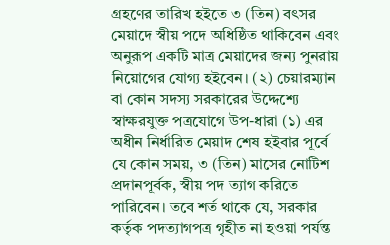গ্রহণের তারিখ হইতে ৩ (তিন) বৎসর মেয়াদে স্বীয় পদে অধিষ্ঠিত থাকিবেন এবং অনুরূপ একটি মাত্র মেয়াদের জন্য পুনরায় নিয়োগের যোগ্য হইবেন। (২) চেয়ারম্যান বা কোন সদস্য সরকারের উদ্দেশ্যে স্বাক্ষরযুক্ত পত্রযোগে উপ-ধারা (১) এর অধীন নির্ধারিত মেয়াদ শেষ হইবার পূর্বে যে কোন সময়, ৩ (তিন) মাসের নোটিশ প্রদানপূর্বক, স্বীয় পদ ত্যাগ করিতে পারিবেন। তবে শর্ত থাকে যে, সরকার কর্তৃক পদত্যাগপত্র গৃহীত না হওয়া পর্যন্ত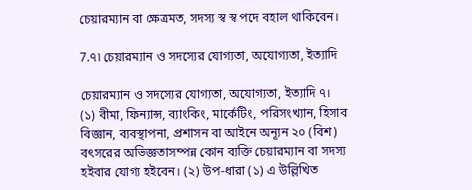চেয়ারম্যান বা ক্ষেত্রমত, সদস্য স্ব স্ব পদে বহাল থাকিবেন।

7.৭৷ চেয়ারম্যান ও সদস্যের যোগ্যতা, অযোগ্যতা, ইত্যাদি

চেয়ারম্যান ও সদস্যের যোগ্যতা, অযোগ্যতা, ইত্যাদি ৭। (১) বীমা, ফিন্যান্স, ব্যাংকিং, মার্কেটিং, পরিসংখ্যান, হিসাব বিজ্ঞান, ব্যবস্থাপনা, প্রশাসন বা আইনে অন্যূন ২০ (বিশ) বৎসরের অভিজ্ঞতাসম্পন্ন কোন ব্যক্তি চেয়ারম্যান বা সদস্য হইবার যোগ্য হইবেন। (২) উপ-ধারা (১) এ উল্লিখিত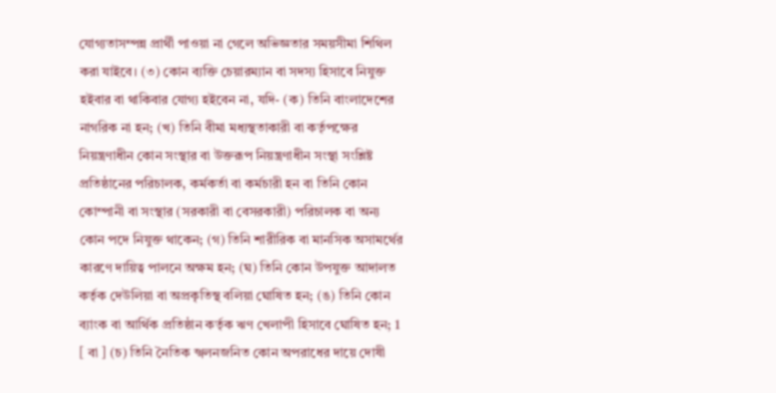যোগ্যতাসম্পন্ন প্রার্থী পাওয়া না গেলে অভিজ্ঞতার সময়সীমা শিথিল করা যাইবে। (৩) কোন ব্যক্তি চেয়ারম্যান বা সদস্য হিসাবে নিযুক্ত হইবার বা থাকিবার যোগ্য হইবেন না, যদি- (ক) তিনি বাংলাদেশের নাগরিক না হন; (খ) তিনি বীমা মধ্যস্থতাকারী বা কর্তৃপক্ষের নিয়ন্ত্রণাধীন কোন সংস্থার বা উক্তরূপ নিয়ন্ত্রণাধীন সংস্থা সংশ্লিষ্ট প্রতিষ্ঠানের পরিচালক, কর্মকর্তা বা কর্মচারী হন বা তিনি কোন কোম্পানী বা সংস্থার (সরকারী বা বেসরকারী) পরিচালক বা অন্য কোন পদে নিযুক্ত থাকেন; (গ) তিনি শারীরিক বা মানসিক অসামর্থের কারণে দায়িত্ব পালনে অক্ষম হন; (ঘ) তিনি কোন উপযুক্ত আদালত কর্তৃক দেউলিয়া বা অপ্রকৃতিস্থ বলিয়া ঘোষিত হন; (ঙ) তিনি কোন ব্যাংক বা আর্থিক প্রতিষ্ঠান কর্তৃক ঋণ খেলাপী হিসাবে ঘোষিত হন; 1 [ বা ] (চ) তিনি নৈতিক স্খলনজনিত কোন অপরাধের দায়ে দোষী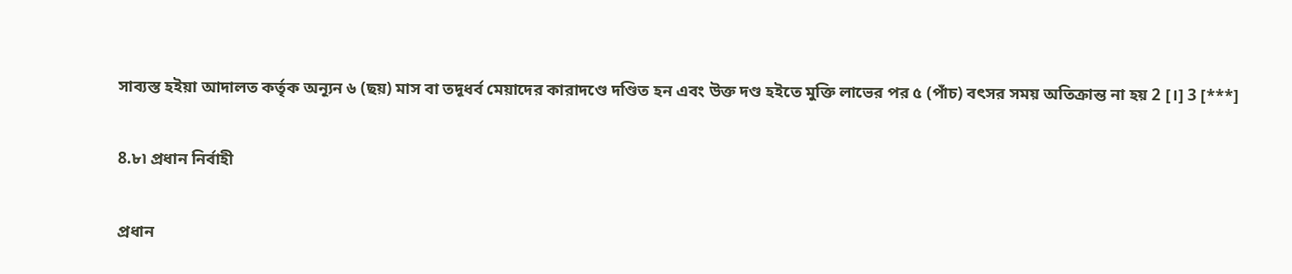সাব্যস্ত হইয়া আদালত কর্তৃক অন্যূন ৬ (ছয়) মাস বা তদূধর্ব মেয়াদের কারাদণ্ডে দণ্ডিত হন এবং উক্ত দণ্ড হইতে মুক্তি লাভের পর ৫ (পাঁচ) বৎসর সময় অতিক্রান্ত না হয় 2 [।] 3 [***]

8.৮৷ প্রধান নির্বাহী

প্রধান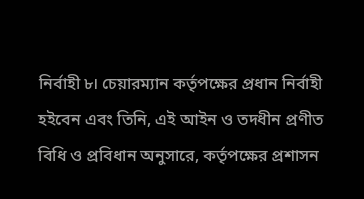নির্বাহী ৮। চেয়ারম্যান কর্তৃপক্ষের প্রধান নির্বাহী হইবেন এবং তিনি, এই আইন ও তদধীন প্রণীত বিধি ও প্রবিধান অনুসারে, কর্তৃপক্ষের প্রশাসন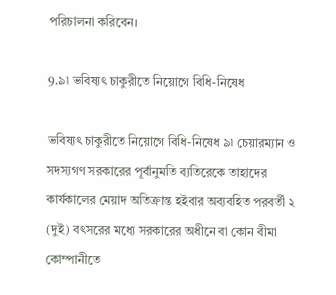পরিচালনা করিবেন।

9.৯৷ ভবিষ্যৎ চাকুরীতে নিয়োগে বিধি-নিষেধ

ভবিষ্যৎ চাকুরীতে নিয়োগে বিধি-নিষেধ ৯৷ চেয়ারম্যান ও সদস্যগণ সরকারের পূর্বানুমতি ব্যতিরেকে তাহাদের কার্যকালের মেয়াদ অতিক্রান্ত হইবার অব্যবহিত পরবর্তী ২ (দুই) বৎসরের মধ্যে সরকারের অধীনে বা কোন বীমা কোম্পানীতে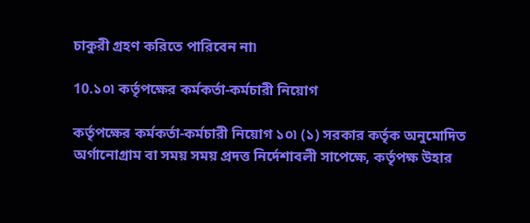চাকুরী গ্রহণ করিতে পারিবেন না৷

10.১০৷ কর্তৃপক্ষের কর্মকর্তা-কর্মচারী নিয়োগ

কর্তৃপক্ষের কর্মকর্তা-কর্মচারী নিয়োগ ১০৷ (১) সরকার কর্তৃক অনুমোদিত অর্গানোগ্রাম বা সময় সময় প্রদত্ত নির্দেশাবলী সাপেক্ষে, কর্তৃপক্ষ উহার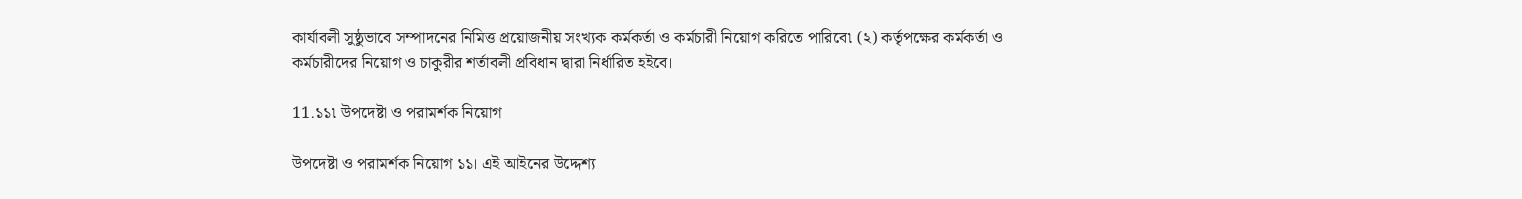কার্যাবলী সুষ্ঠুভাবে সম্পাদনের নিমিত্ত প্রয়োজনীয় সংখ্যক কর্মকর্তা ও কর্মচারী নিয়োগ করিতে পারিবে৷ (২) কর্তৃপক্ষের কর্মকর্তা ও কর্মচারীদের নিয়োগ ও চাকুরীর শর্তাবলী প্রবিধান দ্বারা নির্ধারিত হইবে।

11.১১৷ উপদেষ্টা ও পরামর্শক নিয়োগ

উপদেষ্টা ও পরামর্শক নিয়োগ ১১। এই আইনের উদ্দেশ্য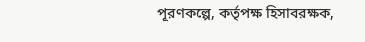পূরণকল্পে, কর্তৃপক্ষ হিসাবরক্ষক,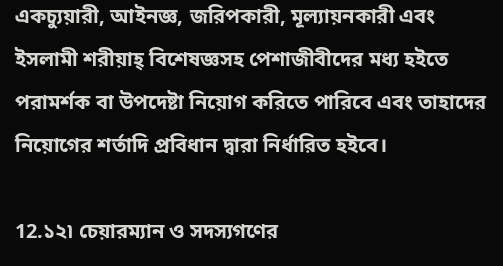একচ্যুয়ারী, আইনজ্ঞ, জরিপকারী, মূল্যায়নকারী এবং ইসলামী শরীয়াহ্ বিশেষজ্ঞসহ পেশাজীবীদের মধ্য হইতে পরামর্শক বা উপদেষ্টা নিয়োগ করিতে পারিবে এবং তাহাদের নিয়োগের শর্তাদি প্রবিধান দ্বারা নির্ধারিত হইবে।

12.১২৷ চেয়ারম্যান ও সদস্যগণের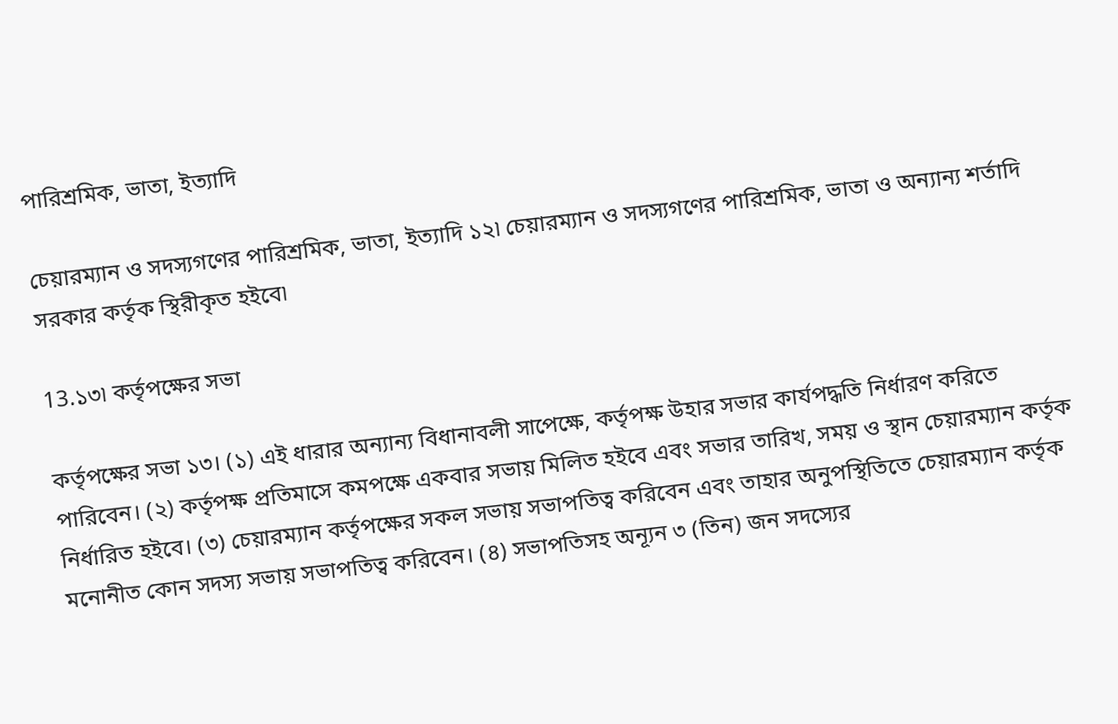পারিশ্রমিক, ভাতা, ইত্যাদি

চেয়ারম্যান ও সদস্যগণের পারিশ্রমিক, ভাতা, ইত্যাদি ১২৷ চেয়ারম্যান ও সদস্যগণের পারিশ্রমিক, ভাতা ও অন্যান্য শর্তাদি সরকার কর্তৃক স্থিরীকৃত হইবে৷

13.১৩৷ কর্তৃপক্ষের সভা

কর্তৃপক্ষের সভা ১৩। (১) এই ধারার অন্যান্য বিধানাবলী সাপেক্ষে, কর্তৃপক্ষ উহার সভার কার্যপদ্ধতি নির্ধারণ করিতে পারিবেন। (২) কর্তৃপক্ষ প্রতিমাসে কমপক্ষে একবার সভায় মিলিত হইবে এবং সভার তারিখ, সময় ও স্থান চেয়ারম্যান কর্তৃক নির্ধারিত হইবে। (৩) চেয়ারম্যান কর্তৃপক্ষের সকল সভায় সভাপতিত্ব করিবেন এবং তাহার অনুপস্থিতিতে চেয়ারম্যান কর্তৃক মনোনীত কোন সদস্য সভায় সভাপতিত্ব করিবেন। (৪) সভাপতিসহ অন্যূন ৩ (তিন) জন সদস্যের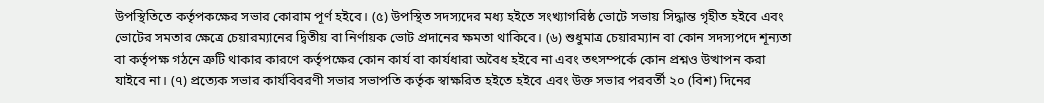উপস্থিতিতে কর্তৃপকক্ষের সভার কোরাম পূর্ণ হইবে। (৫) উপস্থিত সদস্যদের মধ্য হইতে সংখ্যাগরিষ্ঠ ভোটে সভায় সিদ্ধান্ত গৃহীত হইবে এবং ভোটের সমতার ক্ষেত্রে চেয়ারম্যানের দ্বিতীয় বা নির্ণায়ক ভোট প্রদানের ক্ষমতা থাকিবে। (৬) শুধুমাত্র চেয়ারম্যান বা কোন সদস্যপদে শূন্যতা বা কর্তৃপক্ষ গঠনে ত্রুটি থাকার কারণে কর্তৃপক্ষের কোন কার্য বা কার্যধারা অবৈধ হইবে না এবং তৎসম্পর্কে কোন প্রশ্নও উত্থাপন করা যাইবে না। (৭) প্রত্যেক সভার কার্যবিবরণী সভার সভাপতি কর্তৃক স্বাক্ষরিত হইতে হইবে এবং উক্ত সভার পরবর্তী ২০ (বিশ) দিনের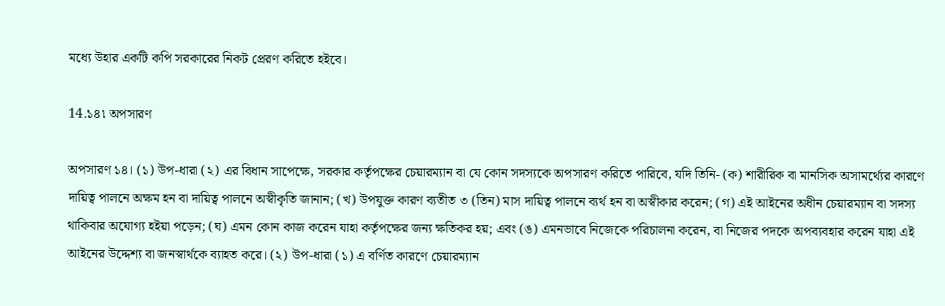মধ্যে উহার একটি কপি সরকারের নিকট প্রেরণ করিতে হইবে।

14.১৪৷ অপসারণ

অপসারণ ১৪। (১) উপ-ধারা (২) এর বিধান সাপেক্ষে, সরকার কর্তৃপক্ষের চেয়ারম্যান বা যে কোন সদস্যকে অপসারণ করিতে পারিবে, যদি তিনি- (ক) শারীরিক বা মানসিক অসামর্থ্যের কারণে দায়িত্ব পালনে অক্ষম হন বা দায়িত্ব পালনে অস্বীকৃতি জানান; (খ) উপযুক্ত কারণ ব্যতীত ৩ (তিন) মাস দায়িত্ব পালনে ব্যর্থ হন বা অস্বীকার করেন; (গ) এই আইনের অধীন চেয়ারম্যান বা সদস্য থাকিবার অযোগ্য হইয়া পড়েন; (ঘ) এমন কোন কাজ করেন যাহা কর্তৃপক্ষের জন্য ক্ষতিকর হয়; এবং (ঙ) এমনভাবে নিজেকে পরিচালনা করেন, বা নিজের পদকে অপব্যবহার করেন যাহা এই আইনের উদ্দেশ্য বা জনস্বার্থকে ব্যাহত করে। (২) উপ-ধারা (১) এ বর্ণিত কারণে চেয়ারম্যান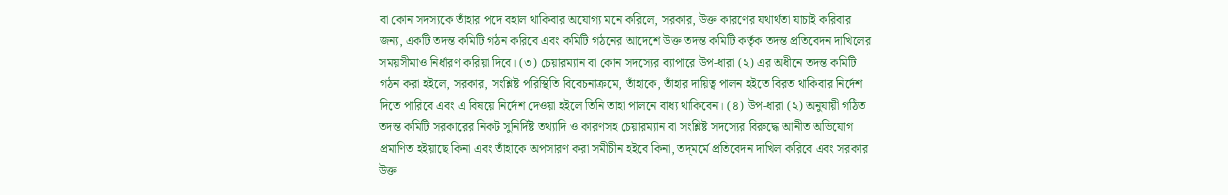বা কোন সদস্যকে তাঁহার পদে বহাল থাকিবার অযোগ্য মনে করিলে, সরকার, উক্ত কারণের যথার্থতা যাচাই করিবার জন্য, একটি তদন্ত কমিটি গঠন করিবে এবং কমিটি গঠনের আদেশে উক্ত তদন্ত কমিটি কর্তৃক তদন্ত প্রতিবেদন দাখিলের সময়সীমাও নির্ধারণ করিয়া দিবে। (৩) চেয়ারম্যান বা কোন সদস্যের ব্যাপারে উপ-ধারা (২) এর অধীনে তদন্ত কমিটি গঠন করা হইলে, সরকার, সংশ্লিষ্ট পরিস্থিতি বিবেচনাক্রমে, তাঁহাকে, তাঁহার দায়িত্ব পালন হইতে বিরত থাকিবার নির্দেশ দিতে পারিবে এবং এ বিষয়ে নির্দেশ দেওয়া হইলে তিনি তাহা পালনে বাধ্য থাকিবেন। (৪) উপ-ধারা (২) অনুযায়ী গঠিত তদন্ত কমিটি সরকারের নিকট সুনির্দিষ্ট তথ্যাদি ও কারণসহ চেয়ারম্যান বা সংশ্লিষ্ট সদস্যের বিরুদ্ধে আনীত অভিযোগ প্রমাণিত হইয়াছে কিনা এবং তাঁহাকে অপসারণ করা সমীচীন হইবে কিনা, তদ্‌মর্মে প্রতিবেদন দাখিল করিবে এবং সরকার উক্ত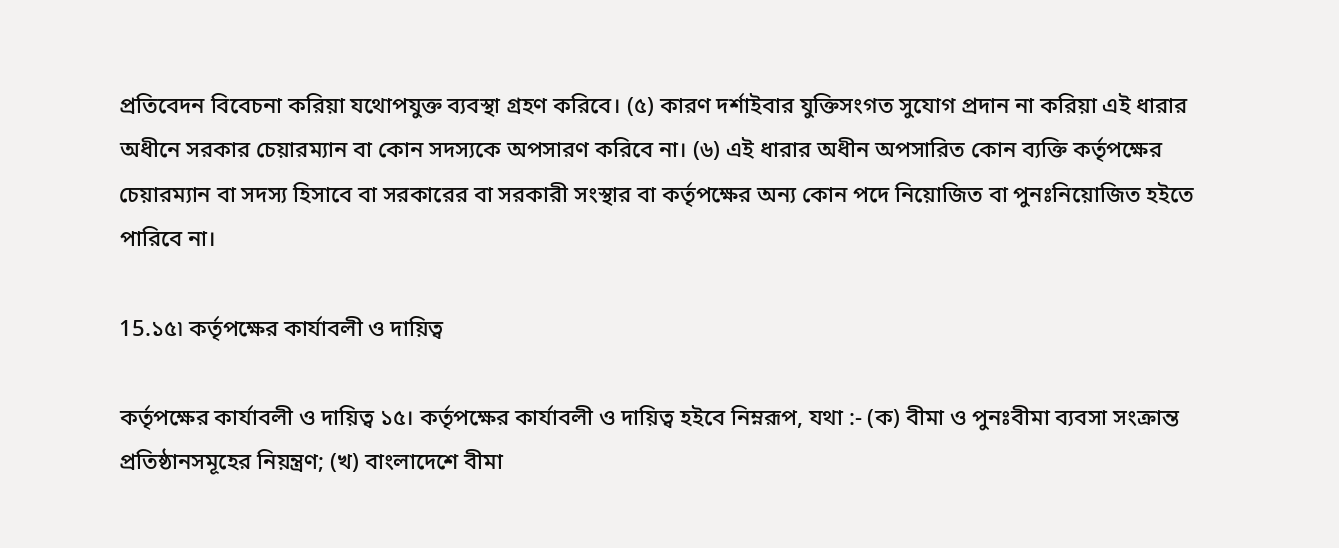প্রতিবেদন বিবেচনা করিয়া যথোপযুক্ত ব্যবস্থা গ্রহণ করিবে। (৫) কারণ দর্শাইবার যুক্তিসংগত সুযোগ প্রদান না করিয়া এই ধারার অধীনে সরকার চেয়ারম্যান বা কোন সদস্যকে অপসারণ করিবে না। (৬) এই ধারার অধীন অপসারিত কোন ব্যক্তি কর্তৃপক্ষের চেয়ারম্যান বা সদস্য হিসাবে বা সরকারের বা সরকারী সংস্থার বা কর্তৃপক্ষের অন্য কোন পদে নিয়োজিত বা পুনঃনিয়োজিত হইতে পারিবে না।

15.১৫৷ কর্তৃপক্ষের কার্যাবলী ও দায়িত্ব

কর্তৃপক্ষের কার্যাবলী ও দায়িত্ব ১৫। কর্তৃপক্ষের কার্যাবলী ও দায়িত্ব হইবে নিম্নরূপ, যথা :- (ক) বীমা ও পুনঃবীমা ব্যবসা সংক্রান্ত প্রতিষ্ঠানসমূহের নিয়ন্ত্রণ; (খ) বাংলাদেশে বীমা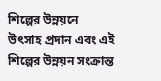শিল্পের উন্নয়নে উৎসাহ প্রদান এবং এই শিল্পের উন্নয়ন সংক্রান্ত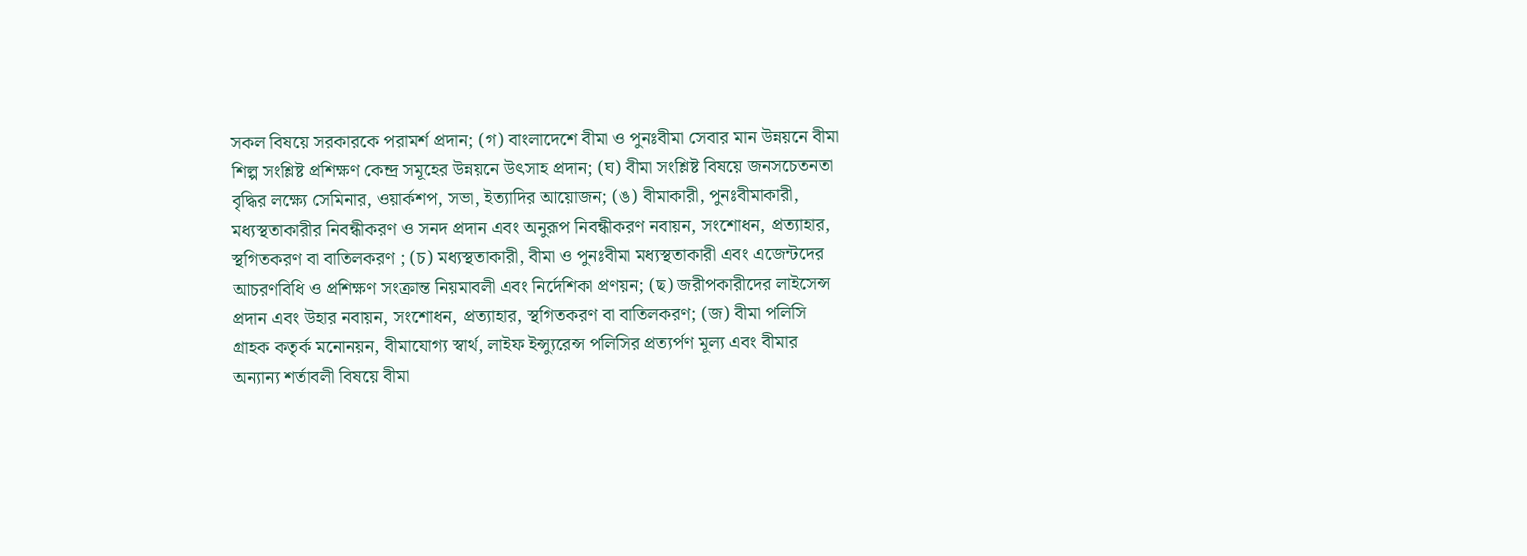সকল বিষয়ে সরকারকে পরামর্শ প্রদান; (গ) বাংলাদেশে বীমা ও পুনঃবীমা সেবার মান উন্নয়নে বীমা শিল্প সংশ্লিষ্ট প্রশিক্ষণ কেন্দ্র সমূহের উন্নয়নে উৎসাহ প্রদান; (ঘ) বীমা সংশ্লিষ্ট বিষয়ে জনসচেতনতা বৃদ্ধির লক্ষ্যে সেমিনার, ওয়ার্কশপ, সভা, ইত্যাদির আয়োজন; (ঙ) বীমাকারী, পুনঃবীমাকারী, মধ্যস্থতাকারীর নিবন্ধীকরণ ও সনদ প্রদান এবং অনুরূপ নিবন্ধীকরণ নবায়ন, সংশোধন, প্রত্যাহার, স্থগিতকরণ বা বাতিলকরণ ; (চ) মধ্যস্থতাকারী, বীমা ও পুনঃবীমা মধ্যস্থতাকারী এবং এজেন্টদের আচরণবিধি ও প্রশিক্ষণ সংক্রান্ত নিয়মাবলী এবং নির্দেশিকা প্রণয়ন; (ছ) জরীপকারীদের লাইসেন্স প্রদান এবং উহার নবায়ন, সংশোধন, প্রত্যাহার, স্থগিতকরণ বা বাতিলকরণ; (জ) বীমা পলিসি গ্রাহক কতৃর্ক মনোনয়ন, বীমাযোগ্য স্বার্থ, লাইফ ইন্স্যুরেন্স পলিসির প্রত্যর্পণ মূল্য এবং বীমার অন্যান্য শর্তাবলী বিষয়ে বীমা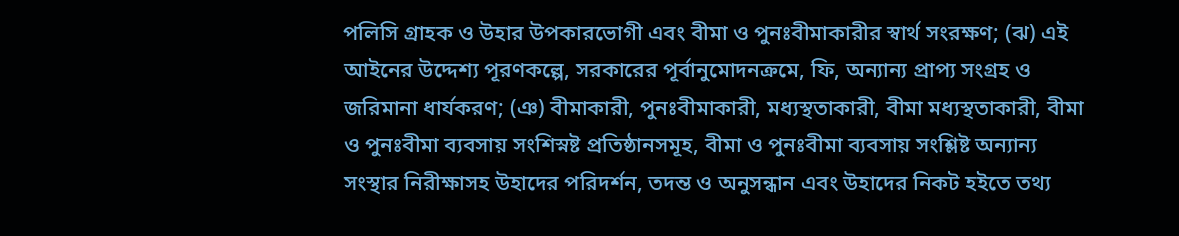পলিসি গ্রাহক ও উহার উপকারভোগী এবং বীমা ও পুনঃবীমাকারীর স্বার্থ সংরক্ষণ; (ঝ) এই আইনের উদ্দেশ্য পূরণকল্পে, সরকারের পূর্বানুমোদনক্রমে, ফি, অন্যান্য প্রাপ্য সংগ্রহ ও জরিমানা ধার্যকরণ; (ঞ) বীমাকারী, পুনঃবীমাকারী, মধ্যস্থতাকারী, বীমা মধ্যস্থতাকারী, বীমা ও পুনঃবীমা ব্যবসায় সংশিস্নষ্ট প্রতিষ্ঠানসমূহ, বীমা ও পুনঃবীমা ব্যবসায় সংশ্লিষ্ট অন্যান্য সংস্থার নিরীক্ষাসহ উহাদের পরিদর্শন, তদন্ত ও অনুসন্ধান এবং উহাদের নিকট হইতে তথ্য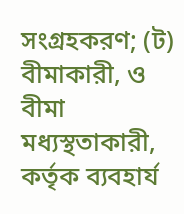সংগ্রহকরণ; (ট) বীমাকারী, ও বীমা মধ্যস্থতাকারী, কর্তৃক ব্যবহার্য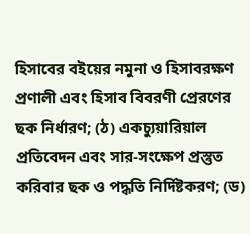হিসাবের বইয়ের নমুনা ও হিসাবরক্ষণ প্রণালী এবং হিসাব বিবরণী প্রেরণের ছক নির্ধারণ; (ঠ) একচ্যুয়ারিয়াল প্রতিবেদন এবং সার-সংক্ষেপ প্রস্তুত করিবার ছক ও পদ্ধতি নির্দিষ্টকরণ; (ড)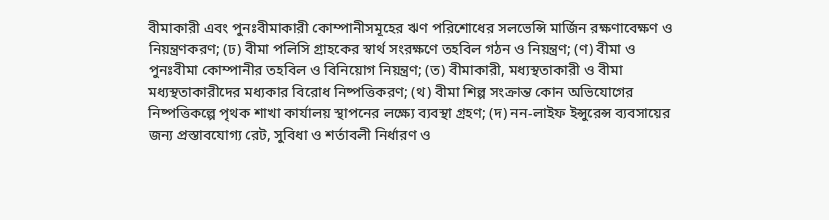বীমাকারী এবং পুনঃবীমাকারী কোম্পানীসমূহের ঋণ পরিশোধের সলভেন্সি মার্জিন রক্ষণাবেক্ষণ ও নিয়ন্ত্রণকরণ; (ঢ) বীমা পলিসি গ্রাহকের স্বার্থ সংরক্ষণে তহবিল গঠন ও নিয়ন্ত্রণ; (ণ) বীমা ও পুনঃবীমা কোম্পানীর তহবিল ও বিনিয়োগ নিয়ন্ত্রণ; (ত) বীমাকারী, মধ্যস্থতাকারী ও বীমা মধ্যস্থতাকারীদের মধ্যকার বিরোধ নিষ্পত্তিকরণ; (থ) বীমা শিল্প সংক্রান্ত কোন অভিযোগের নিষ্পত্তিকল্পে পৃথক শাখা কার্যালয় স্থাপনের লক্ষ্যে ব্যবস্থা গ্রহণ; (দ) নন-লাইফ ইন্সুরেন্স ব্যবসায়ের জন্য প্রস্তাবযোগ্য রেট, সুবিধা ও শর্তাবলী নির্ধারণ ও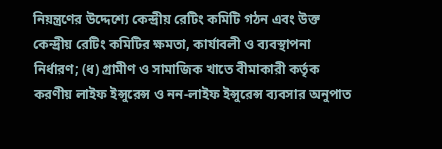নিয়ন্ত্রণের উদ্দেশ্যে কেন্দ্রীয় রেটিং কমিটি গঠন এবং উক্ত কেন্দ্রীয় রেটিং কমিটির ক্ষমতা, কার্যাবলী ও ব্যবস্থাপনা নির্ধারণ; (ধ) গ্রামীণ ও সামাজিক খাতে বীমাকারী কর্তৃক করণীয় লাইফ ইন্সুরেন্স ও নন-লাইফ ইন্সুরেন্স ব্যবসার অনুপাত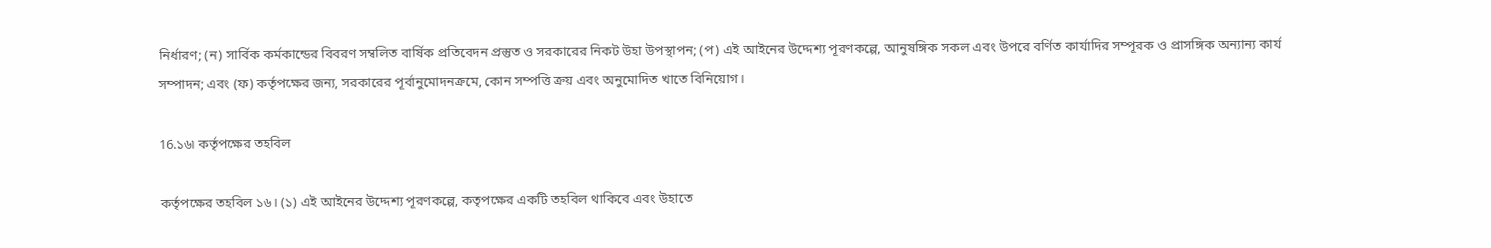নির্ধারণ; (ন) সার্বিক কর্মকান্ডের বিবরণ সম্বলিত বার্ষিক প্রতিবেদন প্রস্তুত ও সরকারের নিকট উহা উপস্থাপন; (প) এই আইনের উদ্দেশ্য পূরণকল্পে, আনুষঙ্গিক সকল এবং উপরে বর্ণিত কার্যাদির সম্পূরক ও প্রাসঙ্গিক অন্যান্য কার্য সম্পাদন; এবং (ফ) কর্তৃপক্ষের জন্য, সরকারের পূর্বানুমোদনক্রমে, কোন সম্পত্তি ক্রয় এবং অনুমোদিত খাতে বিনিয়োগ।

16.১৬৷ কর্তৃপক্ষের তহবিল

কর্তৃপক্ষের তহবিল ১৬। (১) এই আইনের উদ্দেশ্য পূরণকল্পে, কতৃপক্ষের একটি তহবিল থাকিবে এবং উহাতে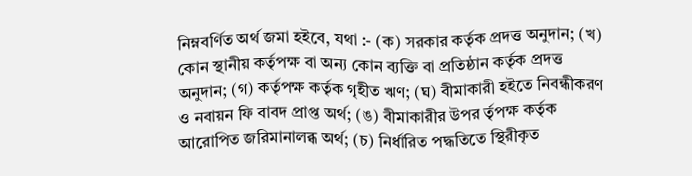নিম্নবর্ণিত অর্থ জমা হইবে, যথা :- (ক) সরকার কর্তৃক প্রদত্ত অনুদান; (খ) কোন স্থানীয় কর্তৃপক্ষ বা অন্য কোন ব্যক্তি বা প্রতিষ্ঠান কর্তৃক প্রদত্ত অনুদান; (গ) কর্তৃপক্ষ কর্তৃক গৃহীত ঋণ; (ঘ) বীমাকারী হইতে নিবন্ধীকরণ ও নবায়ন ফি বাবদ প্রাপ্ত অর্থ; (ঙ) বীমাকারীর উপর র্তৃপক্ষ কর্তৃক আরোপিত জরিমানালব্ধ অর্থ; (চ) নির্ধারিত পদ্ধতিতে স্থিরীকৃত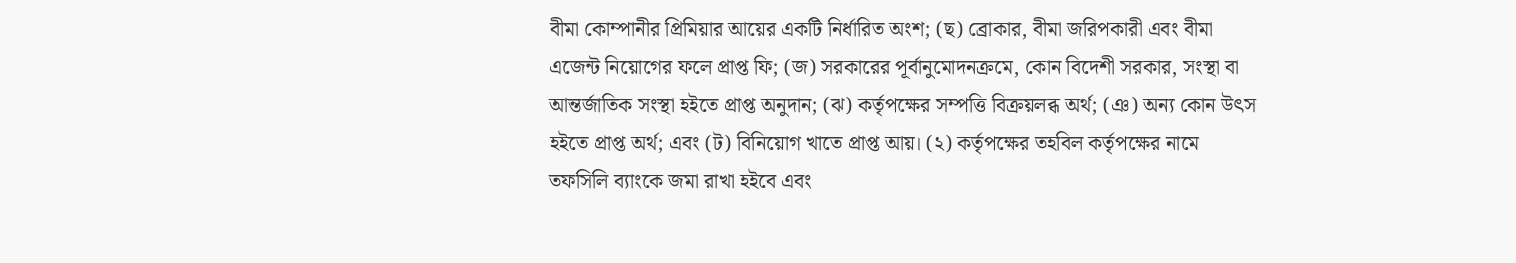বীমা কোম্পানীর প্রিমিয়ার আয়ের একটি নির্ধারিত অংশ; (ছ) ব্রোকার, বীমা জরিপকারী এবং বীমা এজেন্ট নিয়োগের ফলে প্রাপ্ত ফি; (জ) সরকারের পূর্বানুমোদনক্রমে, কোন বিদেশী সরকার, সংস্থা বা আন্তর্জাতিক সংস্থা হইতে প্রাপ্ত অনুদান; (ঝ) কর্তৃপক্ষের সম্পত্তি বিক্রয়লব্ধ অর্থ; (ঞ) অন্য কোন উৎস হইতে প্রাপ্ত অর্থ; এবং (ট) বিনিয়োগ খাতে প্রাপ্ত আয়। (২) কর্তৃপক্ষের তহবিল কর্তৃপক্ষের নামে তফসিলি ব্যাংকে জমা রাখা হইবে এবং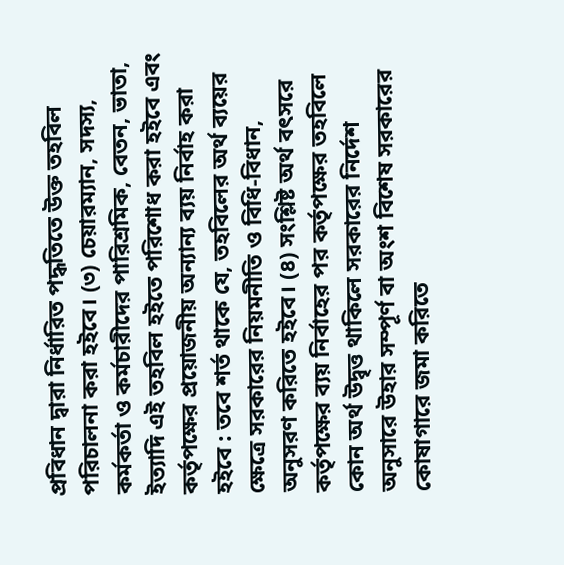প্রবিধান দ্বারা নির্ধারিত পদ্ধতিতে উক্ত তহবিল পরিচালনা করা হইবে। (৩) চেয়ারম্যান, সদস্য, কর্মকর্তা ও কর্মচারীদের পারিশ্রমিক, বেতন, ভাতা, ইত্যাদি এই তহবিল হইতে পরিশোধ করা হইবে এবং কর্তৃপক্ষের প্রয়োজনীয় অন্যান্য ব্যয় নির্বাহ করা হইবে : তবে শর্ত থাকে যে, তহবিলের অর্থ ব্যয়ের ক্ষেত্রে সরকারের নিয়মনীতি ও বিধি-বিধান, অনুসরণ করিতে হইবে। (৪) সংশ্লিষ্ট অর্থ বৎসরে কর্তৃপক্ষের ব্যয় নির্বাহের পর কর্তৃপক্ষের তহবিলে কোন অর্থ উদ্বৃত্ত থাকিলে সরকারের নির্দেশ অনুসারে উহার সম্পূর্ণ বা অংশ বিশেষ সরকারের কোষাগারে জমা করিতে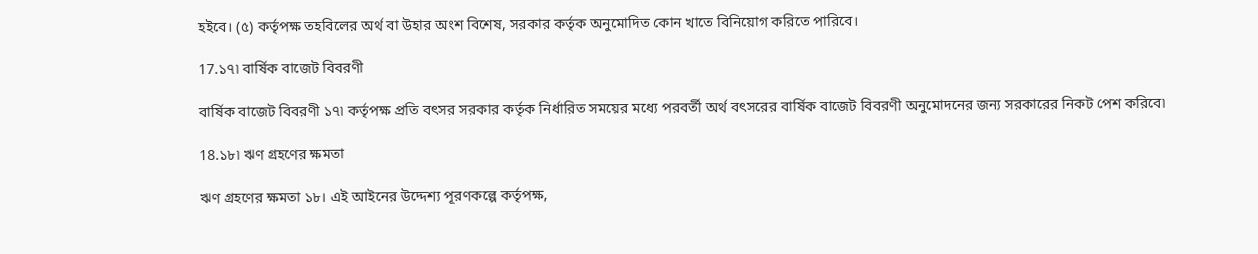হইবে। (৫) কর্তৃপক্ষ তহবিলের অর্থ বা উহার অংশ বিশেষ, সরকার কর্তৃক অনুমোদিত কোন খাতে বিনিয়োগ করিতে পারিবে।

17.১৭৷ বার্ষিক বাজেট বিবরণী

বার্ষিক বাজেট বিবরণী ১৭৷ কর্তৃপক্ষ প্রতি বৎসর সরকার কর্তৃক নির্ধারিত সময়ের মধ্যে পরবর্তী অর্থ বৎসরের বার্ষিক বাজেট বিবরণী অনুমোদনের জন্য সরকারের নিকট পেশ করিবে৷

18.১৮৷ ঋণ গ্রহণের ক্ষমতা

ঋণ গ্রহণের ক্ষমতা ১৮। এই আইনের উদ্দেশ্য পূরণকল্পে কর্তৃপক্ষ,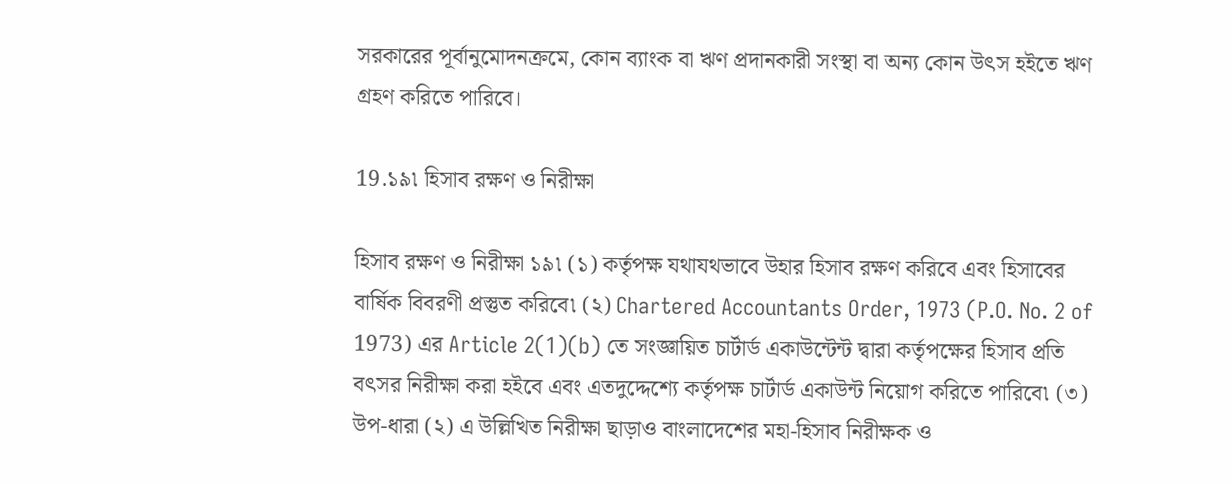সরকারের পূর্বানুমোদনক্রমে, কোন ব্যাংক বা ঋণ প্রদানকারী সংস্থা বা অন্য কোন উৎস হইতে ঋণ গ্রহণ করিতে পারিবে।

19.১৯৷ হিসাব রক্ষণ ও নিরীক্ষা

হিসাব রক্ষণ ও নিরীক্ষা ১৯৷ (১) কর্তৃপক্ষ যথাযথভাবে উহার হিসাব রক্ষণ করিবে এবং হিসাবের বার্ষিক বিবরণী প্রস্তুত করিবে৷ (২) Chartered Accountants Order, 1973 (P.O. No. 2 of 1973) এর Article 2(1)(b) তে সংজ্ঞায়িত চার্টার্ড একাউন্টেন্ট দ্বারা কর্তৃপক্ষের হিসাব প্রতি বৎসর নিরীক্ষা করা হইবে এবং এতদুদ্দেশ্যে কর্তৃপক্ষ চার্টার্ড একাউন্ট নিয়োগ করিতে পারিবে৷ (৩) উপ-ধারা (২) এ উল্লিখিত নিরীক্ষা ছাড়াও বাংলাদেশের মহা-হিসাব নিরীক্ষক ও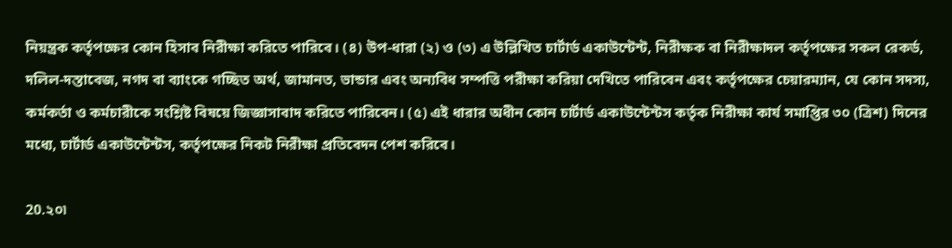নিয়ন্ত্রক কর্তৃপক্ষের কোন হিসাব নিরীক্ষা করিতে পারিবে। (৪) উপ-ধারা (২) ও (৩) এ উল্লিখিত চার্টার্ড একাউন্টেন্ট, নিরীক্ষক বা নিরীক্ষাদল কর্তৃপক্ষের সকল রেকর্ড, দলিল-দস্তাবেজ, নগদ বা ব্যাংকে গচ্ছিত অর্থ, জামানত, ভান্ডার এবং অন্যবিধ সম্পত্তি পরীক্ষা করিয়া দেখিতে পারিবেন এবং কর্তৃপক্ষের চেয়ারম্যান, যে কোন সদস্য, কর্মকর্তা ও কর্মচারীকে সংশ্লিষ্ট বিষয়ে জিজ্ঞাসাবাদ করিতে পারিবেন। (৫) এই ধারার অধীন কোন চার্টার্ড একাউন্টেন্টস কর্তৃক নিরীক্ষা কার্য সমাপ্তির ৩০ (ত্রিশ) দিনের মধ্যে, চার্টার্ড একাউন্টেন্টস, কর্তৃপক্ষের নিকট নিরীক্ষা প্রতিবেদন পেশ করিবে।

20.২০৷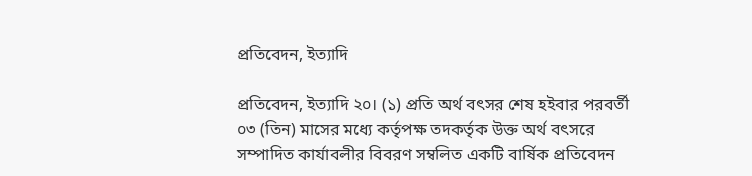প্রতিবেদন, ইত্যাদি

প্রতিবেদন, ইত্যাদি ২০। (১) প্রতি অর্থ বৎসর শেষ হইবার পরবর্তী ০৩ (তিন) মাসের মধ্যে কর্তৃপক্ষ তদকর্তৃক উক্ত অর্থ বৎসরে সম্পাদিত কার্যাবলীর বিবরণ সম্বলিত একটি বার্ষিক প্রতিবেদন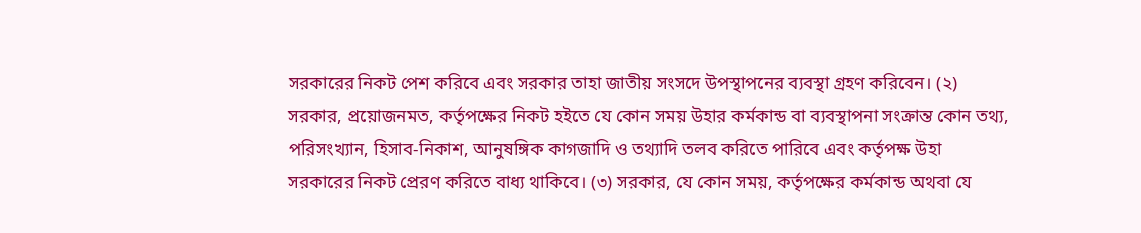সরকারের নিকট পেশ করিবে এবং সরকার তাহা জাতীয় সংসদে উপস্থাপনের ব্যবস্থা গ্রহণ করিবেন। (২) সরকার, প্রয়োজনমত, কর্তৃপক্ষের নিকট হইতে যে কোন সময় উহার কর্মকান্ড বা ব্যবস্থাপনা সংক্রান্ত কোন তথ্য, পরিসংখ্যান, হিসাব-নিকাশ, আনুষঙ্গিক কাগজাদি ও তথ্যাদি তলব করিতে পারিবে এবং কর্তৃপক্ষ উহা সরকারের নিকট প্রেরণ করিতে বাধ্য থাকিবে। (৩) সরকার, যে কোন সময়, কর্তৃপক্ষের কর্মকান্ড অথবা যে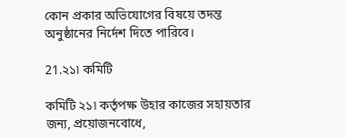কোন প্রকার অভিযোগের বিষয়ে তদন্ত অনুষ্ঠানের নির্দেশ দিতে পারিবে।

21.২১৷ কমিটি

কমিটি ২১৷ কর্তৃপক্ষ উহার কাজের সহায়তার জন্য, প্রয়োজনবোধে,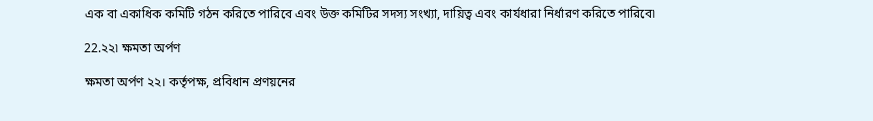এক বা একাধিক কমিটি গঠন করিতে পারিবে এবং উক্ত কমিটির সদস্য সংখ্যা, দায়িত্ব এবং কার্যধারা নির্ধারণ করিতে পারিবে৷

22.২২৷ ক্ষমতা অর্পণ

ক্ষমতা অর্পণ ২২। কর্তৃপক্ষ, প্রবিধান প্রণয়নের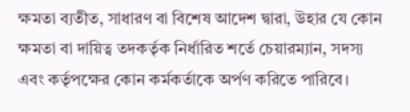ক্ষমতা ব্যতীত, সাধারণ বা বিশেষ আদেশ দ্বারা, উহার যে কোন ক্ষমতা বা দায়িত্ব তদকর্তৃক নির্ধারিত শর্তে চেয়ারম্যান, সদস্য এবং কর্তৃপক্ষের কোন কর্মকর্তাকে অর্পণ করিতে পারিবে।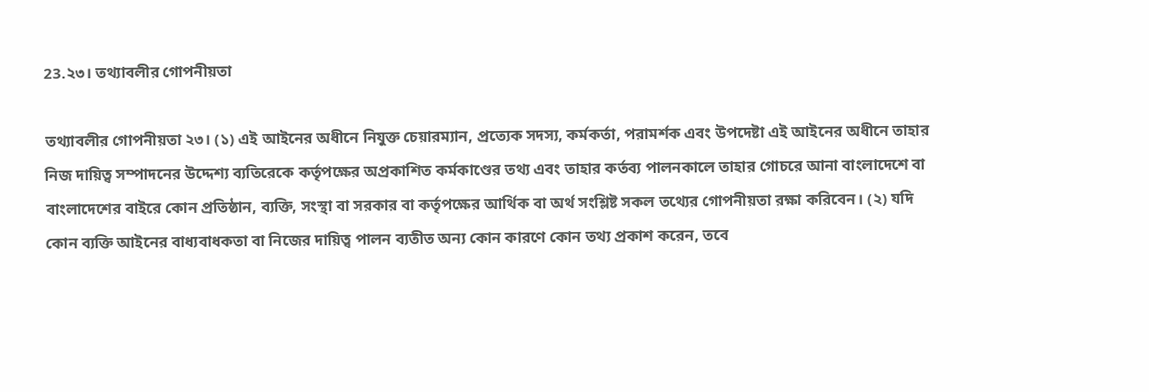23.২৩। তথ্যাবলীর গোপনীয়তা

তথ্যাবলীর গোপনীয়তা ২৩। (১) এই আইনের অধীনে নিযুক্ত চেয়ারম্যান, প্রত্যেক সদস্য, কর্মকর্তা, পরামর্শক এবং উপদেষ্টা এই আইনের অধীনে তাহার নিজ দায়িত্ব সম্পাদনের উদ্দেশ্য ব্যতিরেকে কর্তৃপক্ষের অপ্রকাশিত কর্মকাণ্ডের তথ্য এবং তাহার কর্তব্য পালনকালে তাহার গোচরে আনা বাংলাদেশে বা বাংলাদেশের বাইরে কোন প্রতিষ্ঠান, ব্যক্তি, সংস্থা বা সরকার বা কর্তৃপক্ষের আর্থিক বা অর্থ সংশ্লিষ্ট সকল তথ্যের গোপনীয়তা রক্ষা করিবেন। (২) যদি কোন ব্যক্তি আইনের বাধ্যবাধকতা বা নিজের দায়িত্ব পালন ব্যতীত অন্য কোন কারণে কোন তথ্য প্রকাশ করেন, তবে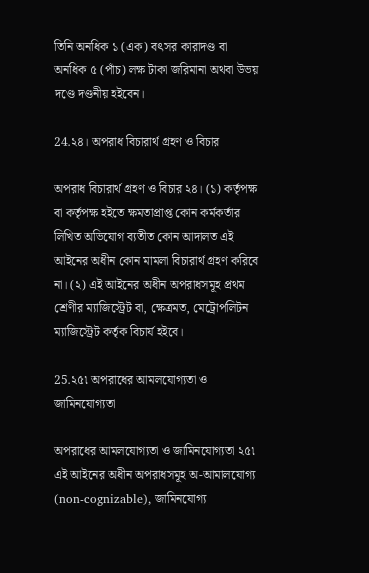তিনি অনধিক ১ (এক) বৎসর কারাদণ্ড বা অনধিক ৫ (পাঁচ) লক্ষ টাকা জরিমানা অথবা উভয় দণ্ডে দণ্ডনীয় হইবেন।

24.২৪। অপরাধ বিচারার্থ গ্রহণ ও বিচার

অপরাধ বিচারার্থ গ্রহণ ও বিচার ২৪। (১) কর্তৃপক্ষ বা কর্তৃপক্ষ হইতে ক্ষমতাপ্রাপ্ত কোন কর্মকর্তার লিখিত অভিযোগ ব্যতীত কোন আদালত এই আইনের অধীন কোন মামলা বিচারার্থ গ্রহণ করিবে না। (২) এই আইনের অধীন অপরাধসমূহ প্রথম শ্রেণীর ম্যাজিস্ট্রেট বা, ক্ষেত্রমত, মেট্রোপলিটন ম্যাজিস্ট্রেট কর্তৃক বিচার্য হইবে।

25.২৫৷ অপরাধের আমলযোগ্যতা ও জামিনযোগ্যতা

অপরাধের আমলযোগ্যতা ও জামিনযোগ্যতা ২৫৷ এই আইনের অধীন অপরাধসমূহ অ-আমালযোগ্য (non-cognizable), জামিনযোগ্য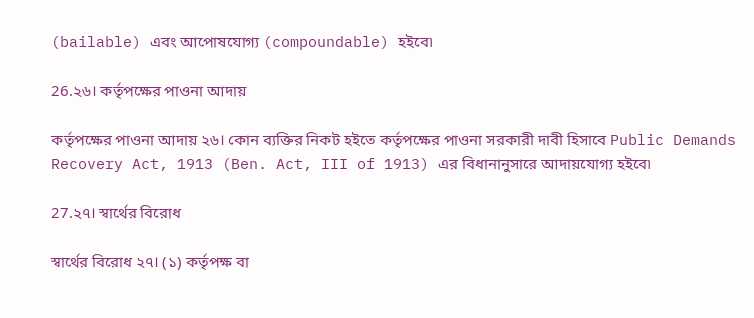(bailable) এবং আপোষযোগ্য (compoundable) হইবে৷

26.২৬। কর্তৃপক্ষের পাওনা আদায়

কর্তৃপক্ষের পাওনা আদায় ২৬। কোন ব্যক্তির নিকট হইতে কর্তৃপক্ষের পাওনা সরকারী দাবী হিসাবে Public Demands Recovery Act, 1913 (Ben. Act, III of 1913) এর বিধানানুসারে আদায়যোগ্য হইবে৷

27.২৭। স্বার্থের বিরোধ

স্বার্থের বিরোধ ২৭। (১) কর্তৃপক্ষ বা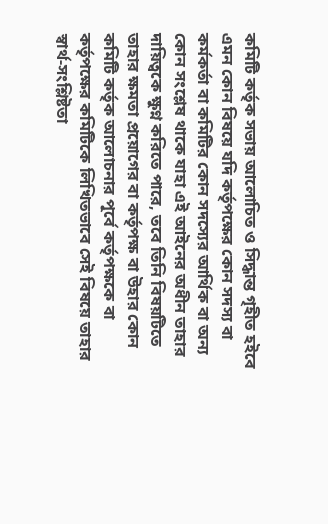কমিটি কর্তৃক সভায় আলোচিত ও সিদ্ধান্ত গৃহীত হইবে এমন কোন বিষয়ে যদি কর্তৃপক্ষের কোন সদস্য বা কর্মকর্তা বা কমিটির কোন সদস্যের আর্থিক বা অন্য কোন সংশ্লেষ থাকে যাহা এই আইনের অধীন তাহার দায়িত্বকে ক্ষুণ্ন করিতে পারে, তবে তিনি বিষয়টিতে তাহার ক্ষমতা প্রয়োগের বা কর্তৃপক্ষ বা উহার কোন কমিটি কর্তৃক আলোচনার পূর্বে কর্তৃপক্ষকে বা কর্তৃপক্ষের কমিটিকে লিখিতভাবে সেই বিষয়ে তাহার স্বার্থ-সংশ্লিষ্টতা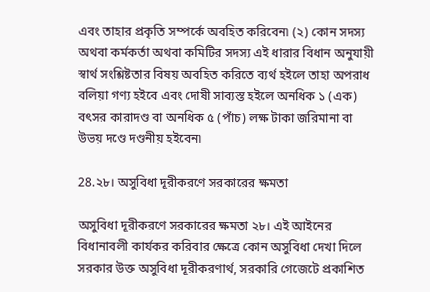এবং তাহার প্রকৃতি সম্পর্কে অবহিত করিবেন৷ (২) কোন সদস্য অথবা কর্মকর্তা অথবা কমিটির সদস্য এই ধারার বিধান অনুযায়ী স্বার্থ সংশ্লিষ্টতার বিষয় অবহিত করিতে ব্যর্থ হইলে তাহা অপরাধ বলিয়া গণ্য হইবে এবং দোষী সাব্যস্ত হইলে অনধিক ১ (এক) বৎসর কারাদণ্ড বা অনধিক ৫ (পাঁচ) লক্ষ টাকা জরিমানা বা উভয় দণ্ডে দণ্ডনীয় হইবেন৷

28.২৮। অসুবিধা দূরীকরণে সরকারের ক্ষমতা

অসুবিধা দূরীকরণে সরকারের ক্ষমতা ২৮। এই আইনের বিধানাবলী কার্যকর করিবার ক্ষেত্রে কোন অসুবিধা দেখা দিলে সরকার উক্ত অসুবিধা দূরীকরণার্থ, সরকারি গেজেটে প্রকাশিত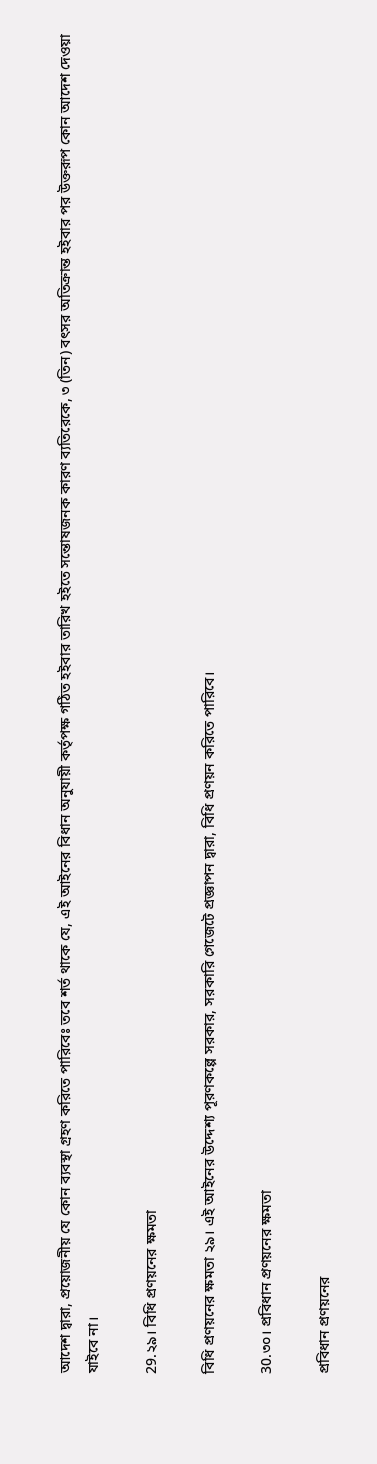আদেশ দ্বারা, প্রয়োজনীয় যে কোন ব্যবস্থা গ্রহণ করিতে পারিবেঃ তবে শর্ত থাকে যে, এই আইনের বিধান অনুযায়ী কর্তৃপক্ষ গঠিত হইবার তারিখ হইতে সন্তোষজনক কারণ ব্যতিরেকে, ৩ (তিন) বৎসর অতিক্রান্ত হইবার পর উক্তরূপ কোন আদেশ দেওয়া যাইবে না।

29.২৯। বিধি প্রণয়নের ক্ষমতা

বিধি প্রণয়নের ক্ষমতা ২৯। এই আইনের উদ্দেশ্য পূরণকল্পে সরকার, সরকারি গেজেটে প্রজ্ঞাপন দ্বারা, বিধি প্রণয়ন করিতে পারিবে।

30.৩০। প্রবিধান প্রণয়নের ক্ষমতা

প্রবিধান প্রণয়নের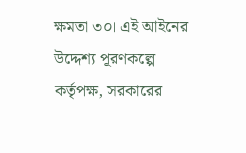ক্ষমতা ৩০। এই আইনের উদ্দেশ্য পূরণকল্পে কর্তৃপক্ষ, সরকারের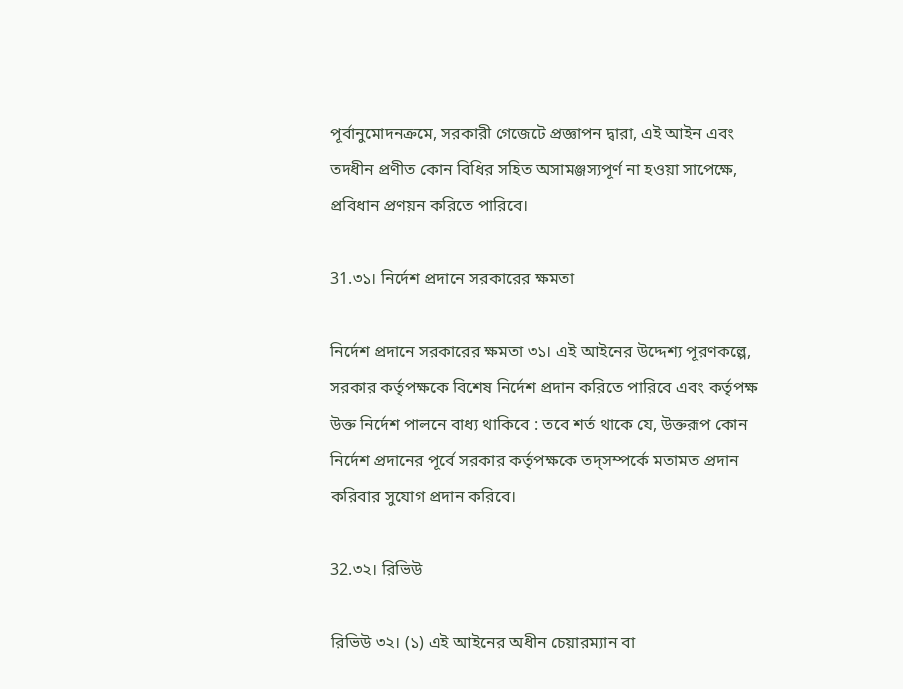পূর্বানুমোদনক্রমে, সরকারী গেজেটে প্রজ্ঞাপন দ্বারা, এই আইন এবং তদধীন প্রণীত কোন বিধির সহিত অসামঞ্জস্যপূর্ণ না হওয়া সাপেক্ষে, প্রবিধান প্রণয়ন করিতে পারিবে।

31.৩১। নির্দেশ প্রদানে সরকারের ক্ষমতা

নির্দেশ প্রদানে সরকারের ক্ষমতা ৩১। এই আইনের উদ্দেশ্য পূরণকল্পে, সরকার কর্তৃপক্ষকে বিশেষ নির্দেশ প্রদান করিতে পারিবে এবং কর্তৃপক্ষ উক্ত নির্দেশ পালনে বাধ্য থাকিবে : তবে শর্ত থাকে যে, উক্তরূপ কোন নির্দেশ প্রদানের পূর্বে সরকার কর্তৃপক্ষকে তদ্সম্পর্কে মতামত প্রদান করিবার সুযোগ প্রদান করিবে।

32.৩২। রিভিউ

রিভিউ ৩২। (১) এই আইনের অধীন চেয়ারম্যান বা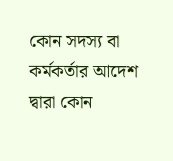কোন সদস্য বা কর্মকর্তার আদেশ দ্বারা কোন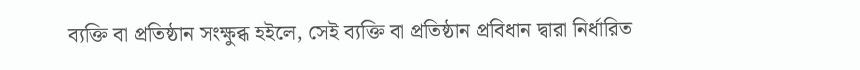ব্যক্তি বা প্রতিষ্ঠান সংক্ষুব্ধ হইলে, সেই ব্যক্তি বা প্রতিষ্ঠান প্রবিধান দ্বারা নির্ধারিত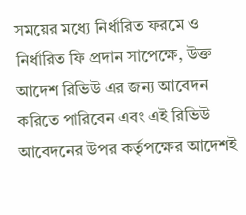সময়ের মধ্যে নির্ধারিত ফরমে ও নির্ধারিত ফি প্রদান সাপেক্ষে, উক্ত আদেশ রিভিউ এর জন্য আবেদন করিতে পারিবেন এবং এই রিভিউ আবেদনের উপর কর্তৃপক্ষের আদেশই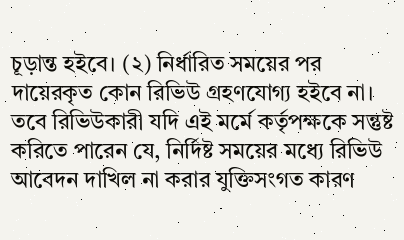চূড়ান্ত হইবে। (২) নির্ধারিত সময়ের পর দায়েরকৃত কোন রিভিউ গ্রহণযোগ্য হইবে না। তবে রিভিউকারী যদি এই মর্মে কর্তৃপক্ষকে সন্তুষ্ট করিতে পারেন যে, নির্দিষ্ট সময়ের মধ্যে রিভিউ আবেদন দাখিল না করার যুক্তিসংগত কারণ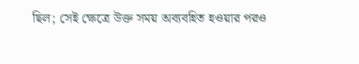ছিল; সেই ক্ষেত্রে উক্ত সময় অব্যবহিত হওয়ার পরও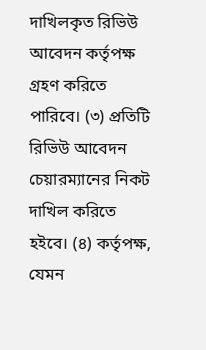দাখিলকৃত রিভিউ আবেদন কর্তৃপক্ষ গ্রহণ করিতে পারিবে। (৩) প্রতিটি রিভিউ আবেদন চেয়ারম্যানের নিকট দাখিল করিতে হইবে। (৪) কর্তৃপক্ষ, যেমন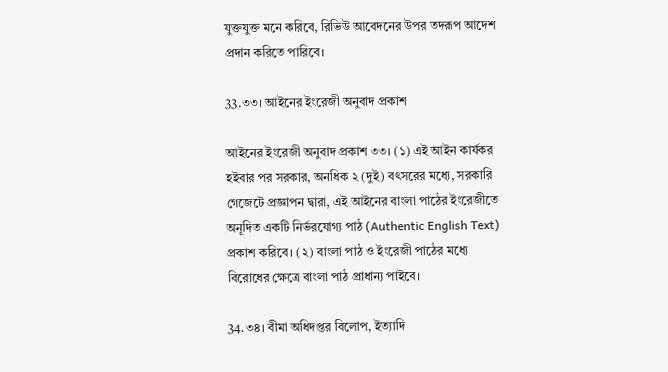যুক্তযুক্ত মনে করিবে, রিভিউ আবেদনের উপর তদরূপ আদেশ প্রদান করিতে পারিবে।

33.৩৩। আইনের ইংরেজী অনুবাদ প্রকাশ

আইনের ইংরেজী অনুবাদ প্রকাশ ৩৩। (১) এই আইন কার্যকর হইবার পর সরকার, অনধিক ২ (দুই) বৎসরের মধ্যে, সরকারি গেজেটে প্রজ্ঞাপন দ্বারা, এই আইনের বাংলা পাঠের ইংরেজীতে অনূদিত একটি নির্ভরযোগ্য পাঠ (Authentic English Text) প্রকাশ করিবে। (২) বাংলা পাঠ ও ইংরেজী পাঠের মধ্যে বিরোধের ক্ষেত্রে বাংলা পাঠ প্রাধান্য পাইবে।

34.৩৪। বীমা অধিদপ্তর বিলোপ, ইত্যাদি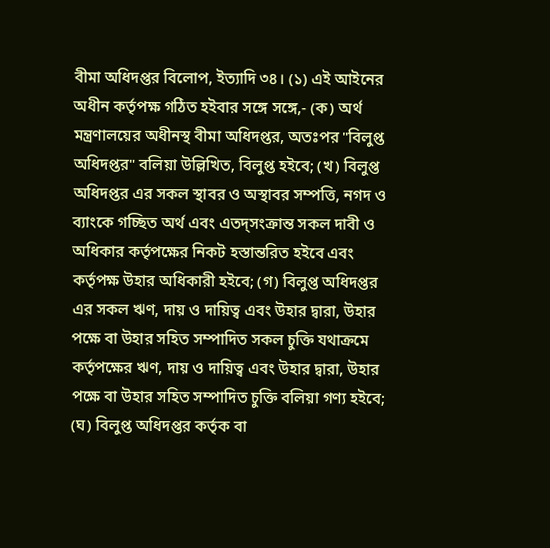বীমা অধিদপ্তর বিলোপ, ইত্যাদি ৩৪। (১) এই আইনের অধীন কর্তৃপক্ষ গঠিত হইবার সঙ্গে সঙ্গে,- (ক) অর্থ মন্ত্রণালয়ের অধীনস্থ বীমা অধিদপ্তর, অতঃপর "বিলুপ্ত অধিদপ্তর" বলিয়া উল্লিখিত, বিলুপ্ত হইবে; (খ) বিলুপ্ত অধিদপ্তর এর সকল স্থাবর ও অস্থাবর সম্পত্তি, নগদ ও ব্যাংকে গচ্ছিত অর্থ এবং এতদ্‌সংক্রান্ত সকল দাবী ও অধিকার কর্তৃপক্ষের নিকট হস্তান্তরিত হইবে এবং কর্তৃপক্ষ উহার অধিকারী হইবে; (গ) বিলুপ্ত অধিদপ্তর এর সকল ঋণ, দায় ও দায়িত্ব এবং উহার দ্বারা, উহার পক্ষে বা উহার সহিত সম্পাদিত সকল চুক্তি যথাক্রমে কর্তৃপক্ষের ঋণ, দায় ও দায়িত্ব এবং উহার দ্বারা, উহার পক্ষে বা উহার সহিত সম্পাদিত চুক্তি বলিয়া গণ্য হইবে; (ঘ) বিলুপ্ত অধিদপ্তর কর্তৃক বা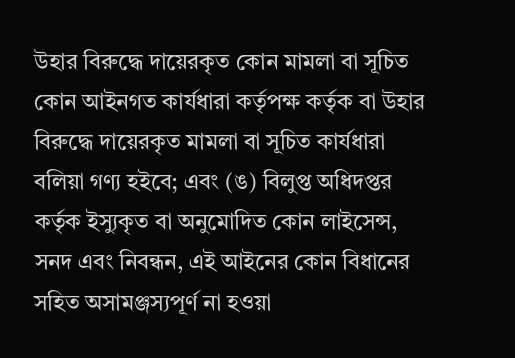উহার বিরুদ্ধে দায়েরকৃত কোন মামলা বা সূচিত কোন আইনগত কার্যধারা কর্তৃপক্ষ কর্তৃক বা উহার বিরুদ্ধে দায়েরকৃত মামলা বা সূচিত কার্যধারা বলিয়া গণ্য হইবে; এবং (ঙ) বিলুপ্ত অধিদপ্তর কর্তৃক ইস্যুকৃত বা অনুমোদিত কোন লাইসেন্স, সনদ এবং নিবন্ধন, এই আইনের কোন বিধানের সহিত অসামঞ্জস্যপূর্ণ না হওয়া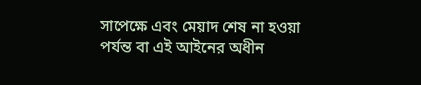সাপেক্ষে এবং মেয়াদ শেষ না হওয়া পর্যন্ত বা এই আইনের অধীন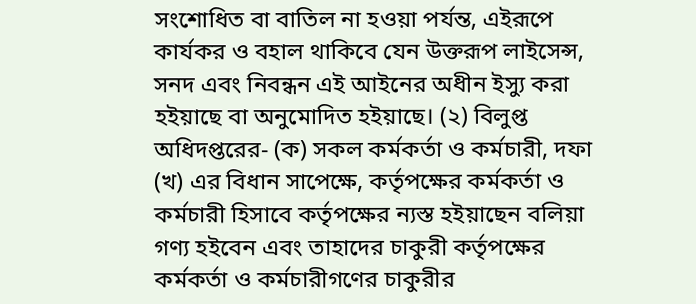সংশোধিত বা বাতিল না হওয়া পর্যন্ত, এইরূপে কার্যকর ও বহাল থাকিবে যেন উক্তরূপ লাইসেন্স, সনদ এবং নিবন্ধন এই আইনের অধীন ইস্যু করা হইয়াছে বা অনুমোদিত হইয়াছে। (২) বিলুপ্ত অধিদপ্তরের- (ক) সকল কর্মকর্তা ও কর্মচারী, দফা (খ) এর বিধান সাপেক্ষে, কর্তৃপক্ষের কর্মকর্তা ও কর্মচারী হিসাবে কর্তৃপক্ষের ন্যস্ত হইয়াছেন বলিয়া গণ্য হইবেন এবং তাহাদের চাকুরী কর্তৃপক্ষের কর্মকর্তা ও কর্মচারীগণের চাকুরীর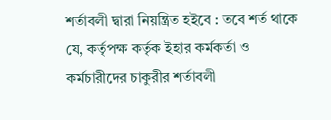শর্তাবলী দ্বারা নিয়ন্ত্রিত হইবে : তবে শর্ত থাকে যে, কর্তৃপক্ষ কর্তৃক ইহার কর্মকর্তা ও কর্মচারীদের চাকুরীর শর্তাবলী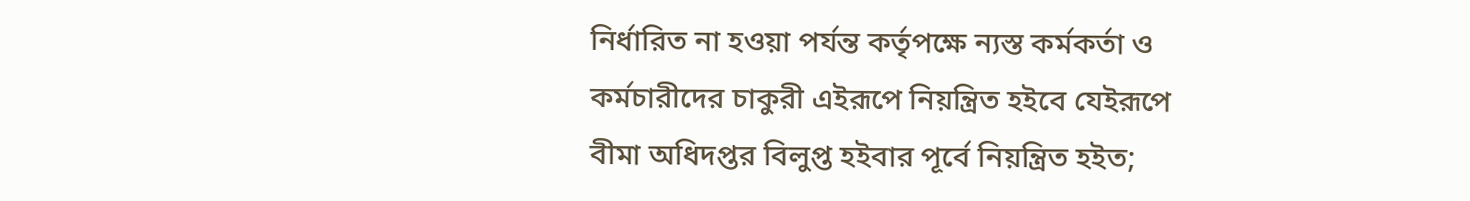নির্ধারিত না হওয়া পর্যন্ত কর্তৃপক্ষে ন্যস্ত কর্মকর্তা ও কর্মচারীদের চাকুরী এইরূপে নিয়ন্ত্রিত হইবে যেইরূপে বীমা অধিদপ্তর বিলুপ্ত হইবার পূর্বে নিয়ন্ত্রিত হইত;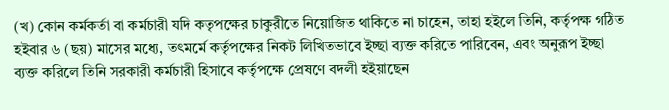(খ) কোন কর্মকর্তা বা কর্মচারী যদি কতৃপক্ষের চাকুরীতে নিয়োজিত থাকিতে না চাহেন, তাহা হইলে তিনি, কর্তৃপক্ষ গঠিত হইবার ৬ (ছয়) মাসের মধ্যে, তৎমর্মে কর্তৃপক্ষের নিকট লিখিতভাবে ইচ্ছা ব্যক্ত করিতে পারিবেন, এবং অনুরূপ ইচ্ছা ব্যক্ত করিলে তিনি সরকারী কর্মচারী হিসাবে কর্তৃপক্ষে প্রেষণে বদলী হইয়াছেন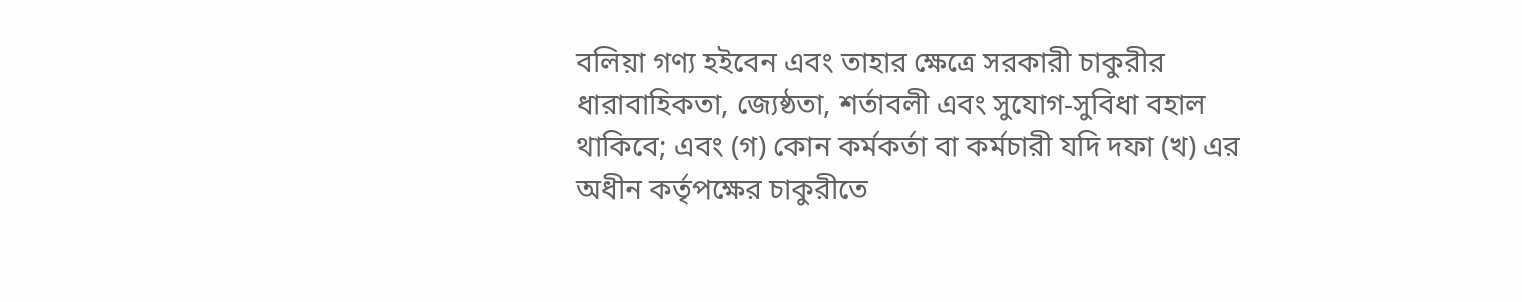বলিয়া গণ্য হইবেন এবং তাহার ক্ষেত্রে সরকারী চাকুরীর ধারাবাহিকতা, জ্যেষ্ঠতা, শর্তাবলী এবং সুযোগ-সুবিধা বহাল থাকিবে; এবং (গ) কোন কর্মকর্তা বা কর্মচারী যদি দফা (খ) এর অধীন কর্তৃপক্ষের চাকুরীতে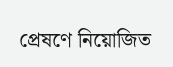প্রেষণে নিয়োজিত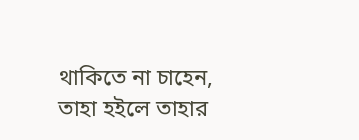থাকিতে না চাহেন, তাহা হইলে তাহার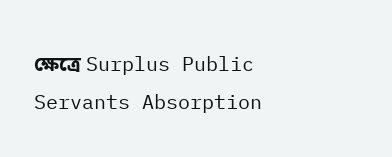ক্ষেত্রে Surplus Public Servants Absorption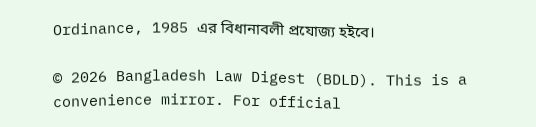Ordinance, 1985 এর বিধানাবলী প্রযোজ্য হইবে।

© 2026 Bangladesh Law Digest (BDLD). This is a convenience mirror. For official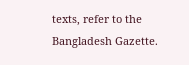texts, refer to the Bangladesh Gazette.